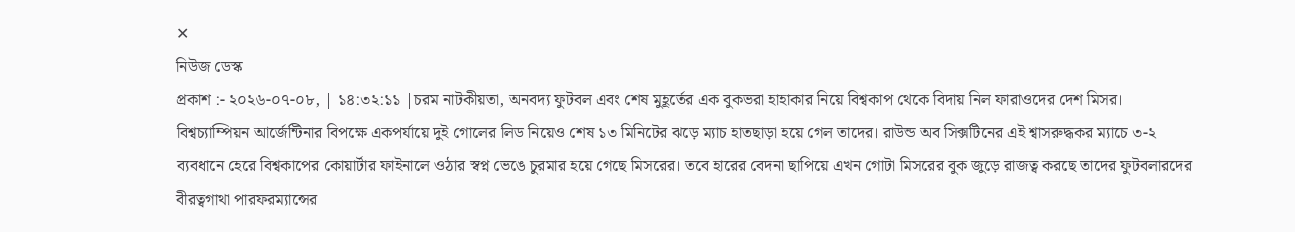✕
নিউজ ডেস্ক
প্রকাশ :- ২০২৬-০৭-০৮, | ১৪:৩২:১১ |চরম নাটকীয়তা, অনবদ্য ফুটবল এবং শেষ মুহূর্তের এক বুকভরা হাহাকার নিয়ে বিশ্বকাপ থেকে বিদায় নিল ফারাওদের দেশ মিসর। বিশ্বচ্যাম্পিয়ন আর্জেন্টিনার বিপক্ষে একপর্যায়ে দুই গোলের লিড নিয়েও শেষ ১৩ মিনিটের ঝড়ে ম্যাচ হাতছাড়া হয়ে গেল তাদের। রাউন্ড অব সিক্সটিনের এই শ্বাসরুদ্ধকর ম্যাচে ৩-২ ব্যবধানে হেরে বিশ্বকাপের কোয়ার্টার ফাইনালে ওঠার স্বপ্ন ভেঙে চুরমার হয়ে গেছে মিসরের। তবে হারের বেদনা ছাপিয়ে এখন গোটা মিসরের বুক জুড়ে রাজত্ব করছে তাদের ফুটবলারদের বীরত্বগাথা পারফরম্যান্সের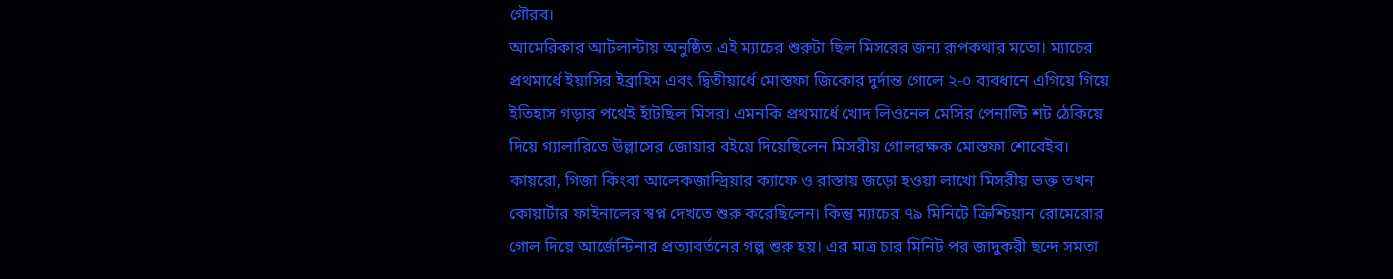গৌরব।
আমেরিকার আটলান্টায় অনুষ্ঠিত এই ম্যাচের শুরুটা ছিল মিসরের জন্য রূপকথার মতো। ম্যাচের প্রথমার্ধে ইয়াসির ইব্রাহিম এবং দ্বিতীয়ার্ধে মোস্তফা জিকোর দুর্দান্ত গোলে ২-০ ব্যবধানে এগিয়ে গিয়ে ইতিহাস গড়ার পথেই হাঁটছিল মিসর। এমনকি প্রথমার্ধে খোদ লিওনেল মেসির পেনাল্টি শট ঠেকিয়ে দিয়ে গ্যালারিতে উল্লাসের জোয়ার বইয়ে দিয়েছিলেন মিসরীয় গোলরক্ষক মোস্তফা শোবেইব। কায়রো, গিজা কিংবা আলেকজান্দ্রিয়ার ক্যাফে ও রাস্তায় জড়ো হওয়া লাখো মিসরীয় ভক্ত তখন কোয়ার্টার ফাইনালের স্বপ্ন দেখতে শুরু করেছিলেন। কিন্তু ম্যাচের ৭৯ মিনিটে ক্রিশ্চিয়ান রোমেরোর গোল দিয়ে আর্জেন্টিনার প্রত্যাবর্তনের গল্প শুরু হয়। এর মাত্র চার মিনিট পর জাদুকরী ছন্দে সমতা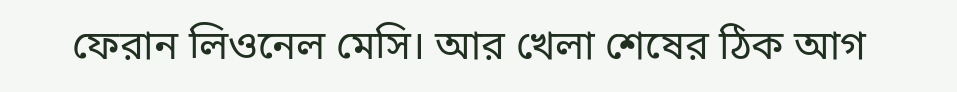ফেরান লিওনেল মেসি। আর খেলা শেষের ঠিক আগ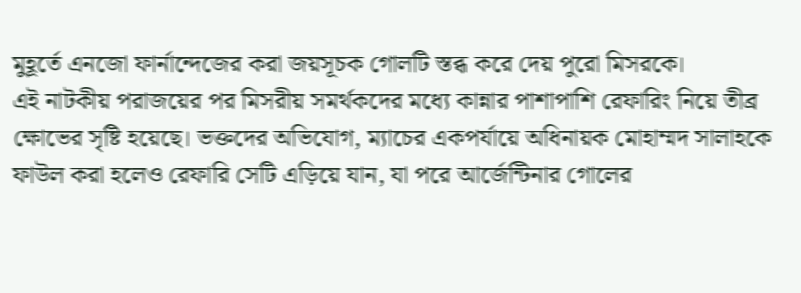মুহূর্তে এনজো ফার্নান্দেজের করা জয়সূচক গোলটি স্তব্ধ করে দেয় পুরো মিসরকে।
এই নাটকীয় পরাজয়ের পর মিসরীয় সমর্থকদের মধ্যে কান্নার পাশাপাশি রেফারিং নিয়ে তীব্র ক্ষোভের সৃষ্টি হয়েছে। ভক্তদের অভিযোগ, ম্যাচের একপর্যায়ে অধিনায়ক মোহাম্মদ সালাহকে ফাউল করা হলেও রেফারি সেটি এড়িয়ে যান, যা পরে আর্জেন্টিনার গোলের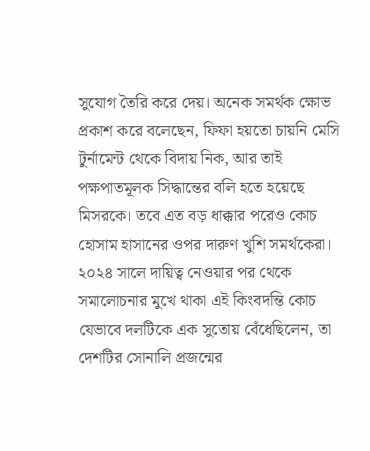সুযোগ তৈরি করে দেয়। অনেক সমর্থক ক্ষোভ প্রকাশ করে বলেছেন, ফিফা হয়তো চায়নি মেসি টুর্নামেন্ট থেকে বিদায় নিক, আর তাই পক্ষপাতমূলক সিদ্ধান্তের বলি হতে হয়েছে মিসরকে। তবে এত বড় ধাক্কার পরেও কোচ হোসাম হাসানের ওপর দারুণ খুশি সমর্থকেরা।
২০২৪ সালে দায়িত্ব নেওয়ার পর থেকে সমালোচনার মুখে থাকা এই কিংবদন্তি কোচ যেভাবে দলটিকে এক সুতোয় বেঁধেছিলেন, তা দেশটির সোনালি প্রজন্মের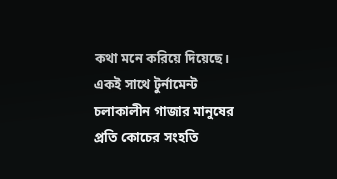কথা মনে করিয়ে দিয়েছে। একই সাথে টুর্নামেন্ট চলাকালীন গাজার মানুষের প্রতি কোচের সংহতি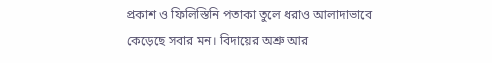প্রকাশ ও ফিলিস্তিনি পতাকা তুলে ধরাও আলাদাভাবে কেড়েছে সবার মন। বিদায়ের অশ্রু আর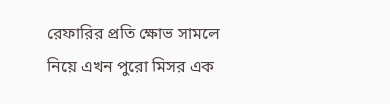রেফারির প্রতি ক্ষোভ সামলে নিয়ে এখন পুরো মিসর এক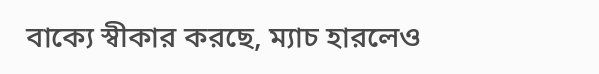বাক্যে স্বীকার করছে, ম্যাচ হারলেও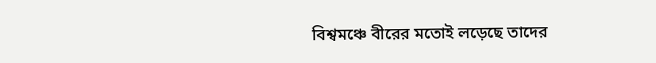বিশ্বমঞ্চে বীরের মতোই লড়েছে তাদের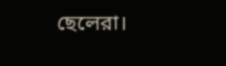ছেলেরা।